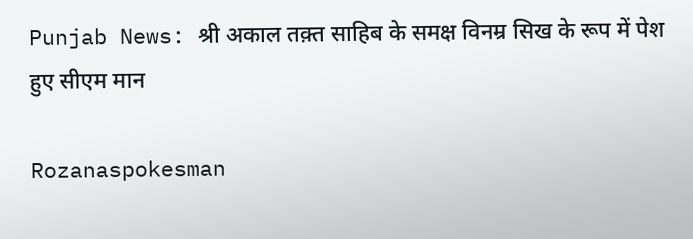Punjab News: श्री अकाल तक़्त साहिब के समक्ष विनम्र सिख के रूप में पेश हुए सीएम मान

Rozanaspokesman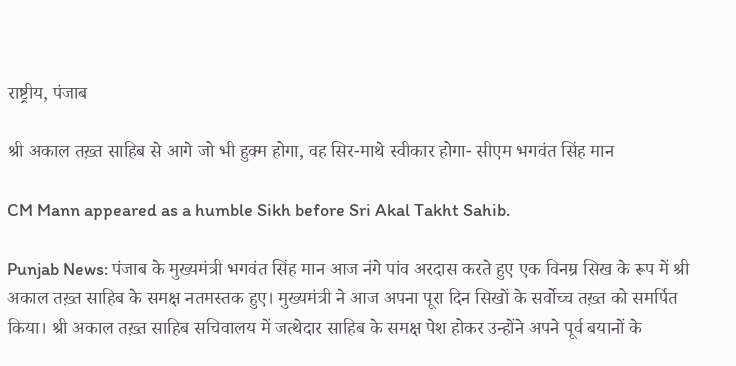राष्ट्रीय, पंजाब

श्री अकाल तख़्त साहिब से आगे जो भी हुक्म होगा, वह सिर-माथे स्वीकार होगा- सीएम भगवंत सिंह मान

CM Mann appeared as a humble Sikh before Sri Akal Takht Sahib.

Punjab News: पंजाब के मुख्यमंत्री भगवंत सिंह मान आज नंगे पांव अरदास करते हुए एक विनम्र सिख के रूप में श्री अकाल तख़्त साहिब के समक्ष नतमस्तक हुए। मुख्यमंत्री ने आज अपना पूरा दिन सिखों के सर्वोच्च तख़्त को समर्पित किया। श्री अकाल तख़्त साहिब सचिवालय में जत्थेदार साहिब के समक्ष पेश होकर उन्होंने अपने पूर्व बयानों के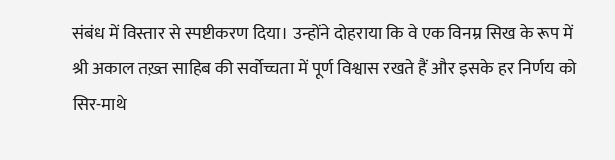संबंध में विस्तार से स्पष्टीकरण दिया। उन्होंने दोहराया कि वे एक विनम्र सिख के रूप में श्री अकाल तख़्त साहिब की सर्वोच्चता में पूर्ण विश्वास रखते हैं और इसके हर निर्णय को सिर-माथे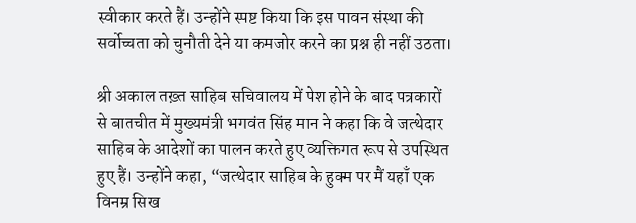स्वीकार करते हैं। उन्होंने स्पष्ट किया कि इस पावन संस्था की सर्वोच्चता को चुनौती देने या कमजोर करने का प्रश्न ही नहीं उठता।

श्री अकाल तख़्त साहिब सचिवालय में पेश होने के बाद पत्रकारों से बातचीत में मुख्यमंत्री भगवंत सिंह मान ने कहा कि वे जत्थेदार साहिब के आदेशों का पालन करते हुए व्यक्तिगत रूप से उपस्थित हुए हैं। उन्होंने कहा, “जत्थेदार साहिब के हुक्म पर मैं यहाँ एक विनम्र सिख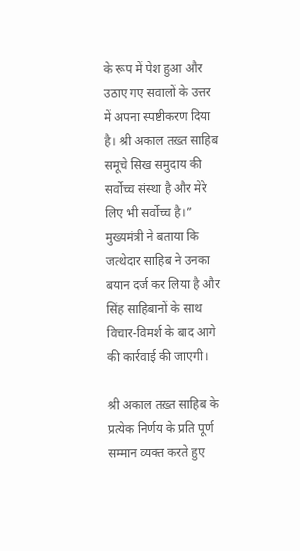के रूप में पेश हुआ और उठाए गए सवालों के उत्तर में अपना स्पष्टीकरण दिया है। श्री अकाल तख़्त साहिब समूचे सिख समुदाय की सर्वोच्च संस्था है और मेरे लिए भी सर्वोच्च है।” मुख्यमंत्री ने बताया कि जत्थेदार साहिब ने उनका बयान दर्ज कर लिया है और सिंह साहिबानों के साथ विचार-विमर्श के बाद आगे की कार्रवाई की जाएगी।

श्री अकाल तख़्त साहिब के प्रत्येक निर्णय के प्रति पूर्ण सम्मान व्यक्त करते हुए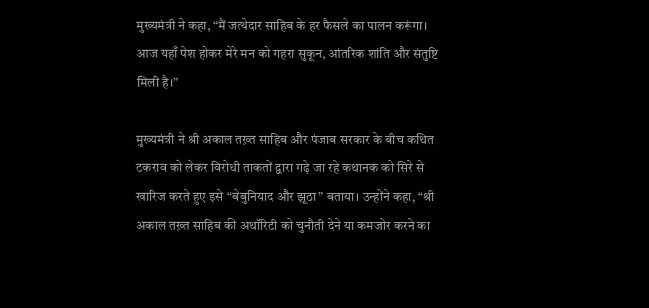मुख्यमंत्री ने कहा, “मैं जत्थेदार साहिब के हर फैसले का पालन करूंगा। आज यहाँ पेश होकर मेरे मन को गहरा सुकून, आंतरिक शांति और संतुष्टि मिली है।”

मुख्यमंत्री ने श्री अकाल तख़्त साहिब और पंजाब सरकार के बीच कथित टकराव को लेकर विरोधी ताकतों द्वारा गढ़े जा रहे कथानक को सिरे से खारिज करते हुए इसे “बेबुनियाद और झूठा” बताया। उन्होंने कहा, “श्री अकाल तख़्त साहिब की अथॉरिटी को चुनौती देने या कमजोर करने का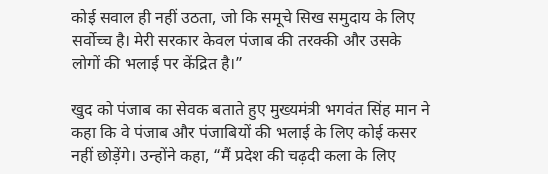कोई सवाल ही नहीं उठता, जो कि समूचे सिख समुदाय के लिए सर्वोच्च है। मेरी सरकार केवल पंजाब की तरक्की और उसके लोगों की भलाई पर केंद्रित है।”

खुद को पंजाब का सेवक बताते हुए मुख्यमंत्री भगवंत सिंह मान ने कहा कि वे पंजाब और पंजाबियों की भलाई के लिए कोई कसर नहीं छोड़ेंगे। उन्होंने कहा, “मैं प्रदेश की चढ़दी कला के लिए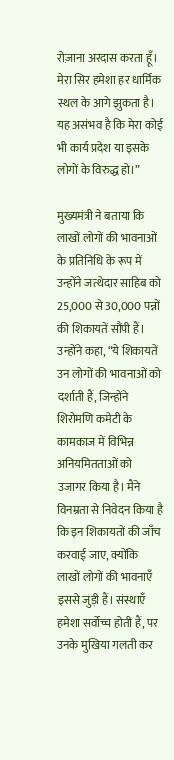रोज़ाना अरदास करता हूँ। मेरा सिर हमेशा हर धार्मिक स्थल के आगे झुकता है। यह असंभव है कि मेरा कोई भी कार्य प्रदेश या इसके लोगों के विरुद्ध हो।”

मुख्यमंत्री ने बताया कि लाखों लोगों की भावनाओं के प्रतिनिधि के रूप में उन्होंने जत्थेदार साहिब को 25,000 से 30,000 पन्नों की शिकायतें सौंपी हैं। उन्होंने कहा, “ये शिकायतें उन लोगों की भावनाओं को दर्शाती हैं, जिन्होंने शिरोमणि कमेटी के कामकाज में विभिन्न अनियमितताओं को उजागर किया है। मैंने विनम्रता से निवेदन किया है कि इन शिकायतों की जाँच करवाई जाए, क्योंकि लाखों लोगों की भावनाएँ इससे जुड़ी हैं। संस्थाएँ हमेशा सर्वोच्च होती हैं, पर उनके मुखिया गलती कर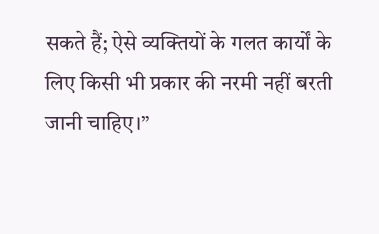सकते हैं; ऐसे व्यक्तियों के गलत कार्यों के लिए किसी भी प्रकार की नरमी नहीं बरती जानी चाहिए।”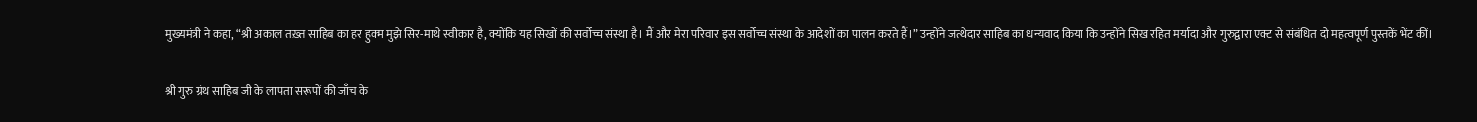मुख्यमंत्री ने कहा, “श्री अकाल तख़्त साहिब का हर हुक्म मुझे सिर-माथे स्वीकार है, क्योंकि यह सिखों की सर्वोच्च संस्था है। मैं और मेरा परिवार इस सर्वोच्च संस्था के आदेशों का पालन करते हैं।” उन्होंने जत्थेदार साहिब का धन्यवाद किया कि उन्होंने सिख रहित मर्यादा और गुरुद्वारा एक्ट से संबंधित दो महत्वपूर्ण पुस्तकें भेंट कीं।

श्री गुरु ग्रंथ साहिब जी के लापता सरूपों की जाँच के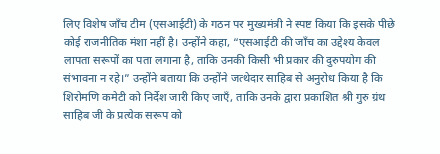लिए विशेष जाँच टीम (एसआईटी) के गठन पर मुख्यमंत्री ने स्पष्ट किया कि इसके पीछे कोई राजनीतिक मंशा नहीं है। उन्होंने कहा, “एसआईटी की जाँच का उद्देश्य केवल लापता सरूपों का पता लगाना है, ताकि उनकी किसी भी प्रकार की दुरुपयोग की संभावना न रहे।” उन्होंने बताया कि उन्होंने जत्थेदार साहिब से अनुरोध किया है कि शिरोमणि कमेटी को निर्देश जारी किए जाएँ, ताकि उनके द्वारा प्रकाशित श्री गुरु ग्रंथ साहिब जी के प्रत्येक सरूप को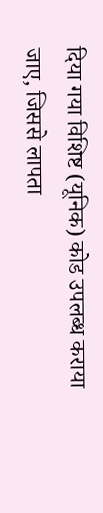दिया गया विशिष्ट (यूनिक) कोड उपलब्ध कराया जाए, जिससे लापता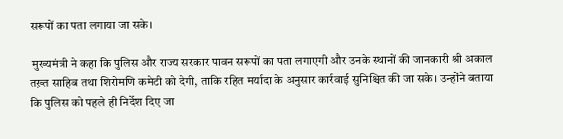सरूपों का पता लगाया जा सके।

 मुख्यमंत्री ने कहा कि पुलिस और राज्य सरकार पावन सरूपों का पता लगाएगी और उनके स्थानों की जानकारी श्री अकाल तख़्त साहिब तथा शिरोमणि कमेटी को देगी, ताकि रहित मर्यादा के अनुसार कार्रवाई सुनिश्चित की जा सके। उन्होंने बताया कि पुलिस को पहले ही निर्देश दिए जा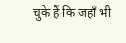चुके हैं कि जहाँ भी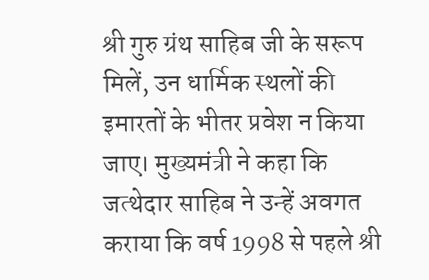श्री गुरु ग्रंथ साहिब जी के सरूप मिलें, उन धार्मिक स्थलों की इमारतों के भीतर प्रवेश न किया जाए। मुख्यमंत्री ने कहा कि जत्थेदार साहिब ने उन्हें अवगत कराया कि वर्ष 1998 से पहले श्री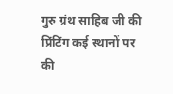गुरु ग्रंथ साहिब जी की प्रिंटिंग कई स्थानों पर की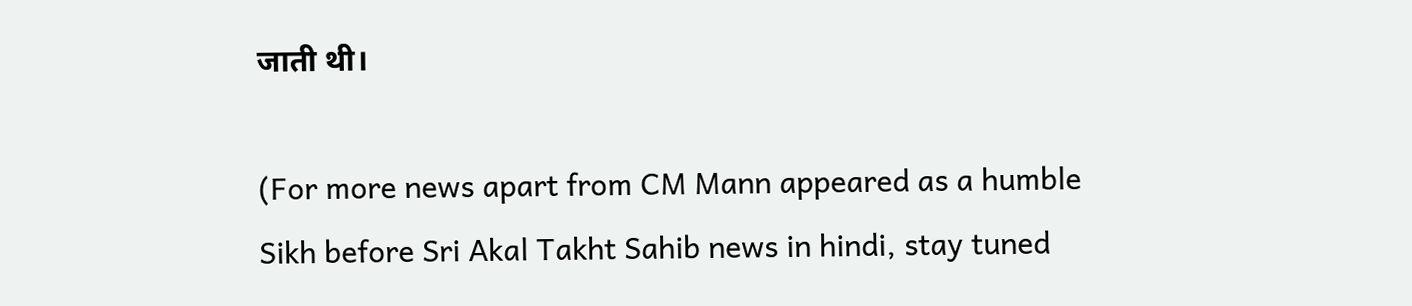जाती थी।

(For more news apart from CM Mann appeared as a humble Sikh before Sri Akal Takht Sahib news in hindi, stay tuned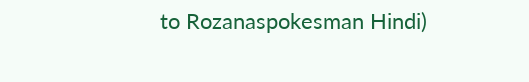to Rozanaspokesman Hindi)